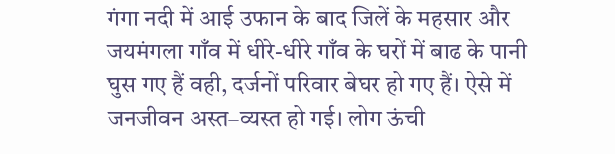गंगा नदी में आई उफान के बाद जिलें के महसार और जयमंगला गाँव में धीरे-धीरे गाँव के घरों में बाढ के पानी घुस गए हैं वही, दर्जनों परिवार बेघर हो गए हैं। ऐसे में जनजीवन अस्त–व्यस्त हो गई। लोग ऊंची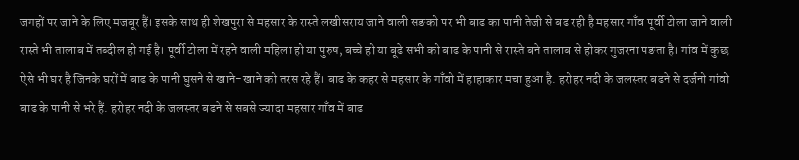जगहों पर जाने के लिए मजबूर हैं। इसके साथ ही शेखपुरा से महसार के रास्ते लखीसराय जाने वाली सङको पर भी बाढ का पानी तेजी से बढ रही है महसार गाँव पूर्वी टोला जाने वाली रास्ते भी तालाब में तब्दील हो गई है। पूर्वी टोला में रहने वाली महिला हो या पुरुष, बच्चे हो या बूढे सभी को बाढ के पानी से रास्ते बने तालाब से होकर गुजरना पङता है। गांव में कुछ ऐसे भी घर है जिनके घरों में बाढ के पानी घुसने से खाने-खाने को तरस रहे हैं। बाढ के कहर से महसार के गाँवो में हाहाकार मचा हुआ है. हरोहर नदी के जलस्तर बढने से दर्जनो गांवो बाढ के पानी से भरे हैं. हरोहर नदी के जलस्तर बढने से सबसे ज्यादा महसार गाँव में बाढ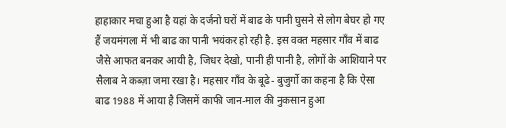हाहाकार मचा हुआ है यहां के दर्जनो घरों में बाढ के पानी घुसने से लोग बेघर हो गए हैं जयमंगला में भी बाढ का पानी भयंकर हो रही है. इस वक्त महसार गाँव में बाढ जैसे आफत बनकर आयी है, जिधर देखो, पानी ही पानी है, लोगों के आशियाने पर सैलाब ने कब्ज़ा जमा रखा है। महसार गाँव के बूढे- बुजुर्गो का कहना है कि ऐसा बाढ 1988 में आया है जिसमें काफी जान-माल की नुकसान हुआ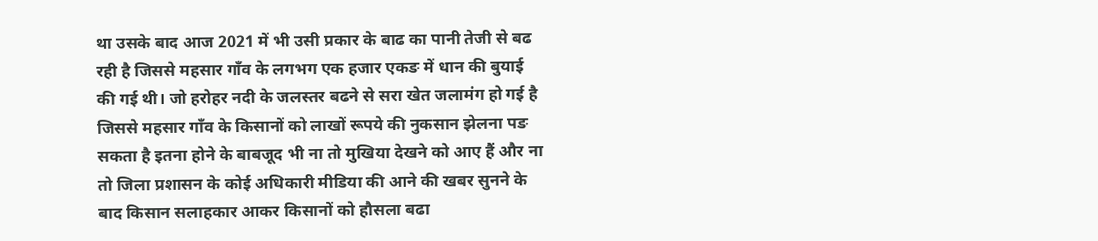था उसके बाद आज 2021 में भी उसी प्रकार के बाढ का पानी तेजी से बढ रही है जिससे महसार गाँव के लगभग एक हजार एकङ में धान की बुयाई की गई थी। जो हरोहर नदी के जलस्तर बढने से सरा खेत जलामंग हो गई है जिससे महसार गाँव के किसानों को लाखों रूपये की नुकसान झेलना पङ सकता है इतना होने के बाबजूद भी ना तो मुखिया देखने को आए हैं और ना तो जिला प्रशासन के कोई अधिकारी मीडिया की आने की खबर सुनने के बाद किसान सलाहकार आकर किसानों को हौसला बढा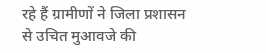रहे हैं ग्रामीणों ने जिला प्रशासन से उचित मुआवजे की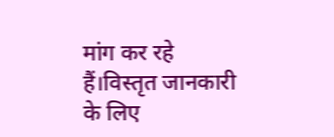मांग कर रहे हैं।विस्तृत जानकारी के लिए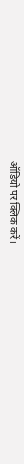ऑडियो पर क्लिक करें।